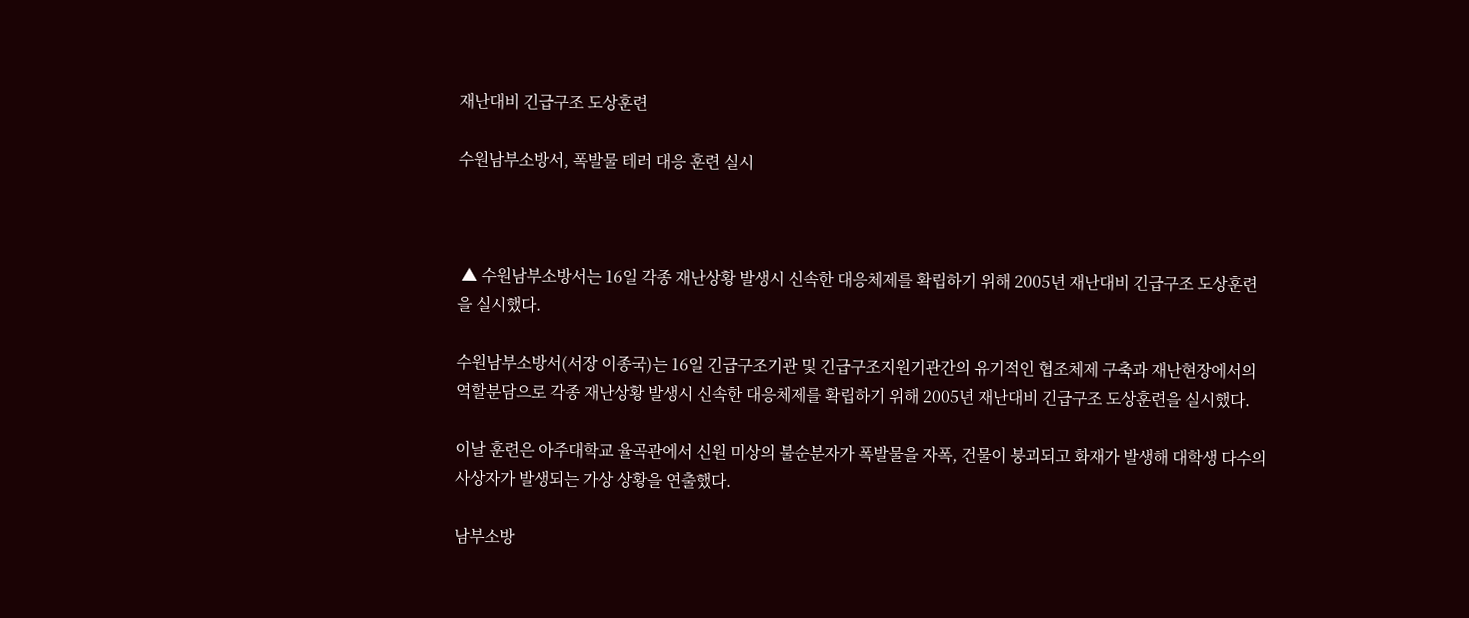재난대비 긴급구조 도상훈련

수원남부소방서, 폭발물 테러 대응 훈련 실시



 ▲ 수원남부소방서는 16일 각종 재난상황 발생시 신속한 대응체제를 확립하기 위해 2005년 재난대비 긴급구조 도상훈련을 실시했다.

수원남부소방서(서장 이종국)는 16일 긴급구조기관 및 긴급구조지원기관간의 유기적인 협조체제 구축과 재난현장에서의 역할분담으로 각종 재난상황 발생시 신속한 대응체제를 확립하기 위해 2005년 재난대비 긴급구조 도상훈련을 실시했다.

이날 훈련은 아주대학교 율곡관에서 신원 미상의 불순분자가 폭발물을 자폭, 건물이 붕괴되고 화재가 발생해 대학생 다수의 사상자가 발생되는 가상 상황을 연출했다.

남부소방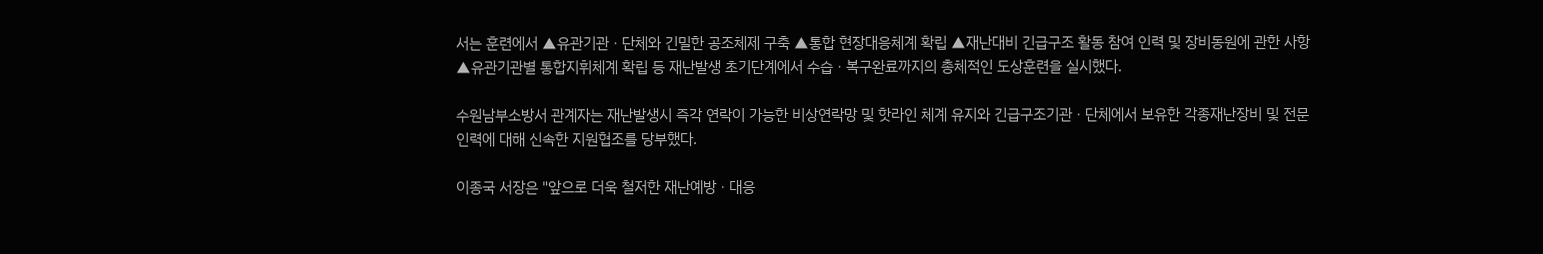서는 훈련에서 ▲유관기관ㆍ단체와 긴밀한 공조체제 구축 ▲통합 현장대응체계 확립 ▲재난대비 긴급구조 활동 참여 인력 및 장비동원에 관한 사항 ▲유관기관별 통합지휘체계 확립 등 재난발생 초기단계에서 수습ㆍ복구완료까지의 총체적인 도상훈련을 실시했다.

수원남부소방서 관계자는 재난발생시 즉각 연락이 가능한 비상연락망 및 핫라인 체계 유지와 긴급구조기관ㆍ단체에서 보유한 각종재난장비 및 전문 인력에 대해 신속한 지원협조를 당부했다.

이종국 서장은 "앞으로 더욱 철저한 재난예방ㆍ대응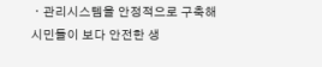ㆍ관리시스템을 안정적으로 구축해 시민들이 보다 안전한 생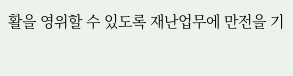활을 영위할 수 있도록 재난업무에 만전을 기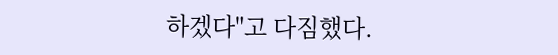하겠다"고 다짐했다.